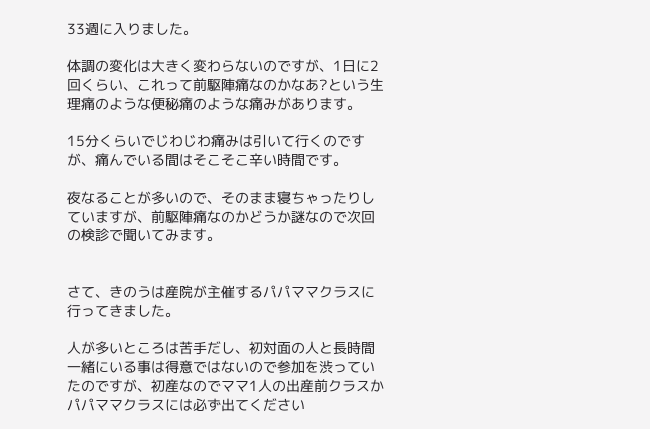33週に入りました。

体調の変化は大きく変わらないのですが、1日に2回くらい、これって前駆陣痛なのかなあ?という生理痛のような便秘痛のような痛みがあります。

15分くらいでじわじわ痛みは引いて行くのですが、痛んでいる間はそこそこ辛い時間です。

夜なることが多いので、そのまま寝ちゃったりしていますが、前駆陣痛なのかどうか謎なので次回の検診で聞いてみます。


さて、きのうは産院が主催するパパママクラスに行ってきました。

人が多いところは苦手だし、初対面の人と長時間一緒にいる事は得意ではないので参加を渋っていたのですが、初産なのでママ1人の出産前クラスかパパママクラスには必ず出てください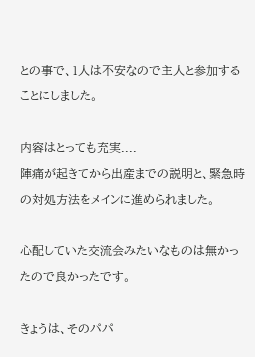との事で、1人は不安なので主人と参加することにしました。

内容はとっても充実....
陣痛が起きてから出産までの説明と、緊急時の対処方法をメインに進められました。

心配していた交流会みたいなものは無かったので良かったです。

きょうは、そのパパ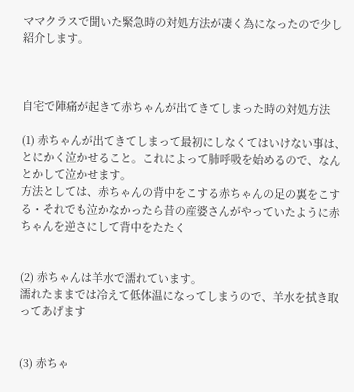ママクラスで聞いた緊急時の対処方法が凄く為になったので少し紹介します。



自宅で陣痛が起きて赤ちゃんが出てきてしまった時の対処方法

(1) 赤ちゃんが出てきてしまって最初にしなくてはいけない事は、とにかく泣かせること。これによって肺呼吸を始めるので、なんとかして泣かせます。
方法としては、赤ちゃんの背中をこする赤ちゃんの足の裏をこする・それでも泣かなかったら昔の産婆さんがやっていたように赤ちゃんを逆さにして背中をたたく


(2) 赤ちゃんは羊水で濡れています。
濡れたままでは冷えて低体温になってしまうので、羊水を拭き取ってあげます


(3) 赤ちゃ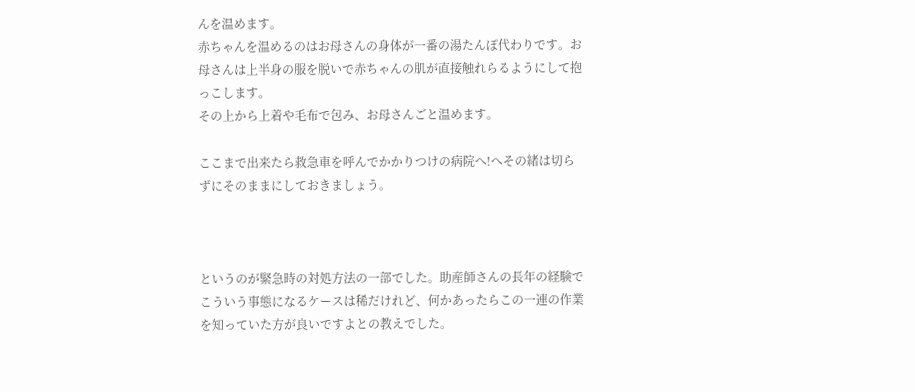んを温めます。
赤ちゃんを温めるのはお母さんの身体が一番の湯たんぽ代わりです。お母さんは上半身の服を脱いで赤ちゃんの肌が直接触れらるようにして抱っこします。
その上から上着や毛布で包み、お母さんごと温めます。

ここまで出来たら救急車を呼んでかかりつけの病院へ!へその緒は切らずにそのままにしておきましょう。



というのが緊急時の対処方法の一部でした。助産師さんの長年の経験でこういう事態になるケースは稀だけれど、何かあったらこの一連の作業を知っていた方が良いですよとの教えでした。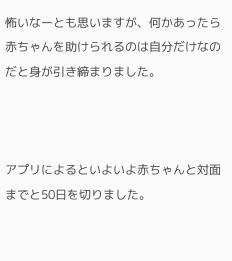怖いなーとも思いますが、何かあったら赤ちゃんを助けられるのは自分だけなのだと身が引き締まりました。



アプリによるといよいよ赤ちゃんと対面までと50日を切りました。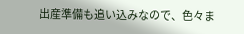出産準備も追い込みなので、色々ま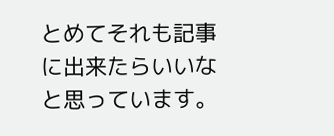とめてそれも記事に出来たらいいなと思っています。